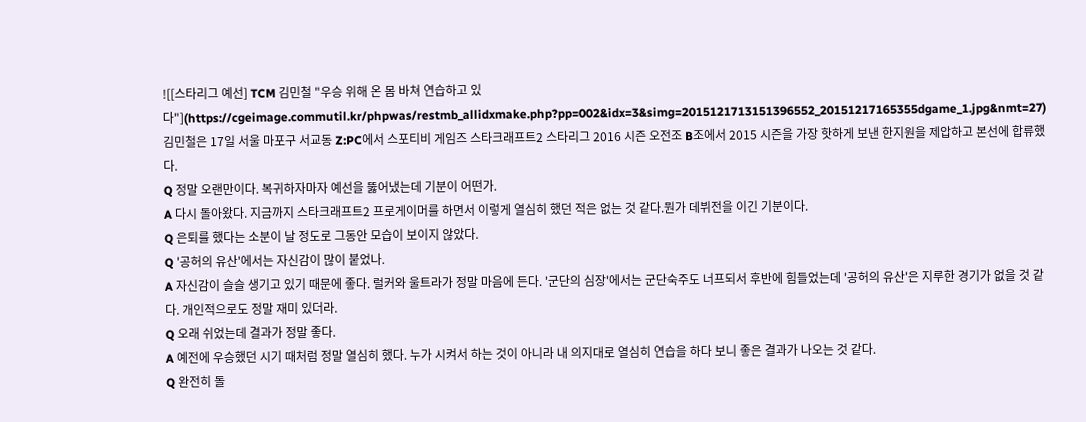![[스타리그 예선] TCM 김민철 "우승 위해 온 몸 바쳐 연습하고 있다"](https://cgeimage.commutil.kr/phpwas/restmb_allidxmake.php?pp=002&idx=3&simg=2015121713151396552_20151217165355dgame_1.jpg&nmt=27)
김민철은 17일 서울 마포구 서교동 Z:PC에서 스포티비 게임즈 스타크래프트2 스타리그 2016 시즌 오전조 B조에서 2015 시즌을 가장 핫하게 보낸 한지원을 제압하고 본선에 합류했다.
Q 정말 오랜만이다. 복귀하자마자 예선을 뚫어냈는데 기분이 어떤가.
A 다시 돌아왔다. 지금까지 스타크래프트2 프로게이머를 하면서 이렇게 열심히 했던 적은 없는 것 같다.뭔가 데뷔전을 이긴 기분이다.
Q 은퇴를 했다는 소분이 날 정도로 그동안 모습이 보이지 않았다.
Q '공허의 유산'에서는 자신감이 많이 붙었나.
A 자신감이 슬슬 생기고 있기 때문에 좋다. 럴커와 울트라가 정말 마음에 든다. '군단의 심장'에서는 군단숙주도 너프되서 후반에 힘들었는데 '공허의 유산'은 지루한 경기가 없을 것 같다. 개인적으로도 정말 재미 있더라.
Q 오래 쉬었는데 결과가 정말 좋다.
A 예전에 우승했던 시기 때처럼 정말 열심히 했다. 누가 시켜서 하는 것이 아니라 내 의지대로 열심히 연습을 하다 보니 좋은 결과가 나오는 것 같다.
Q 완전히 돌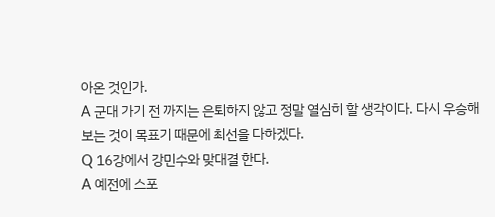아온 것인가.
A 군대 가기 전 까지는 은퇴하지 않고 정말 열심히 할 생각이다. 다시 우승해 보는 것이 목표기 때문에 최선을 다하겠다.
Q 16강에서 강민수와 맞대결 한다.
A 예전에 스포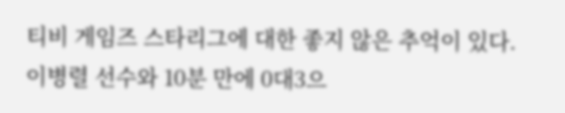티비 게임즈 스타리그에 대한 좋지 않은 추억이 있다. 이병렬 선수와 10분 만에 0대3으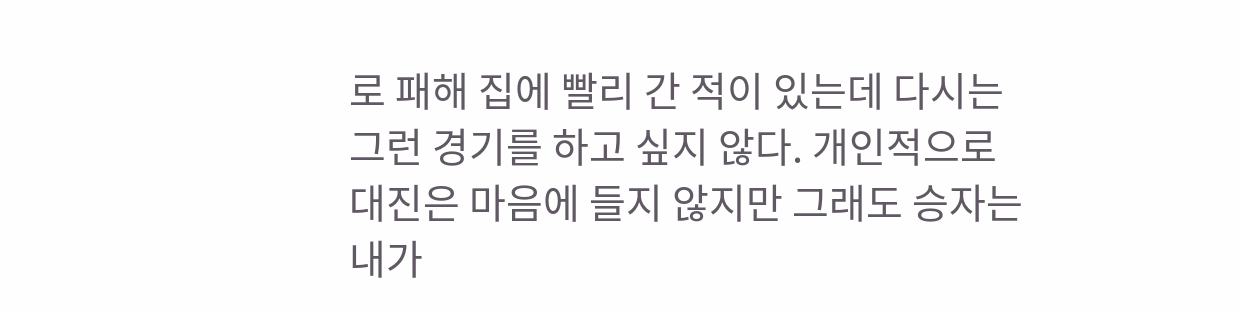로 패해 집에 빨리 간 적이 있는데 다시는 그런 경기를 하고 싶지 않다. 개인적으로 대진은 마음에 들지 않지만 그래도 승자는 내가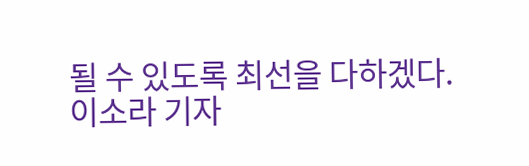될 수 있도록 최선을 다하겠다.
이소라 기자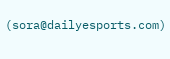(sora@dailyesports.com)